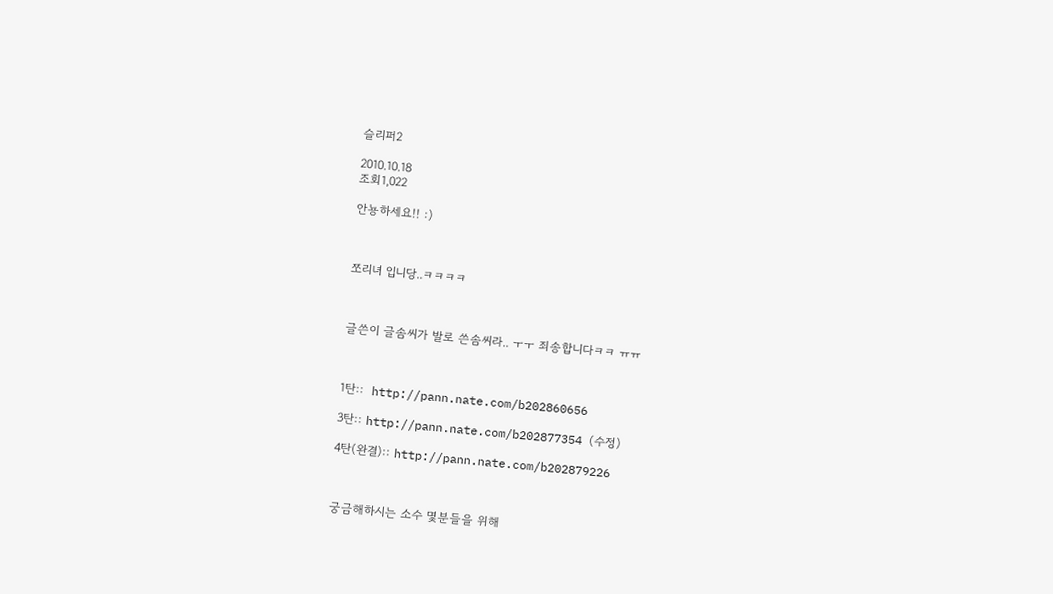슬리퍼2

2010.10.18
조회1,022

안뇽하세요!! :)



쪼리녀 입니당..ㅋㅋㅋㅋ



글쓴이 글솜씨가 발로 쓴솜씨라.. ㅜㅜ 죄송합니다ㅋㅋ ㅠㅠ



1탄::  http://pann.nate.com/b202860656

3탄:: http://pann.nate.com/b202877354 (수정)

4탄(완결):: http://pann.nate.com/b202879226



궁금해하시는 소수 몇분들을 위해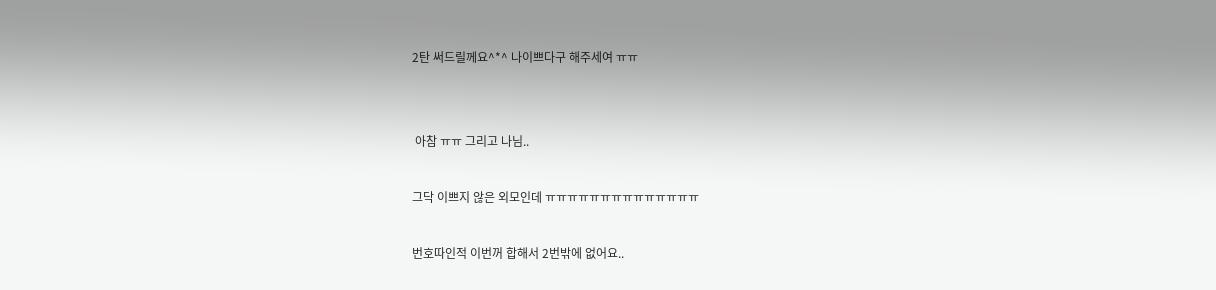2탄 써드릴께요^*^ 나이쁘다구 해주세여 ㅠㅠ





 아참 ㅠㅠ 그리고 나님..



그닥 이쁘지 않은 외모인데 ㅠㅠㅠㅠㅠㅠㅠㅠㅠㅠㅠㅠㅠㅠ



번호따인적 이번꺼 합해서 2번밖에 없어요..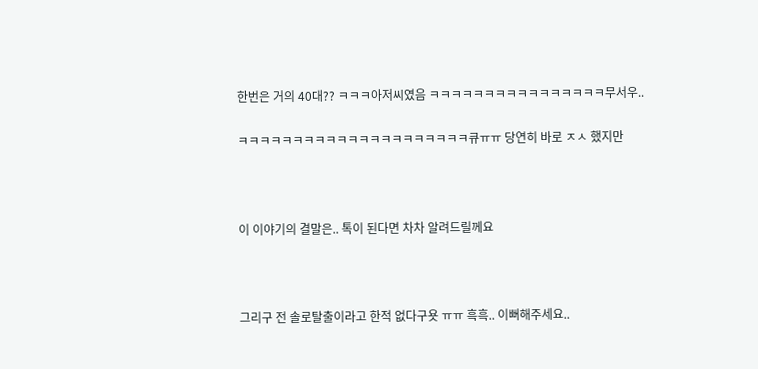한번은 거의 40대?? ㅋㅋㅋ아저씨였음 ㅋㅋㅋㅋㅋㅋㅋㅋㅋㅋㅋㅋㅋㅋㅋㅋ무서우..

ㅋㅋㅋㅋㅋㅋㅋㅋㅋㅋㅋㅋㅋㅋㅋㅋㅋㅋㅋㅋㅋ큐ㅠㅠ 당연히 바로 ㅈㅅ 했지만



이 이야기의 결말은.. 톡이 된다면 차차 알려드릴께요



그리구 전 솔로탈출이라고 한적 없다구욧 ㅠㅠ 흑흑.. 이뻐해주세요..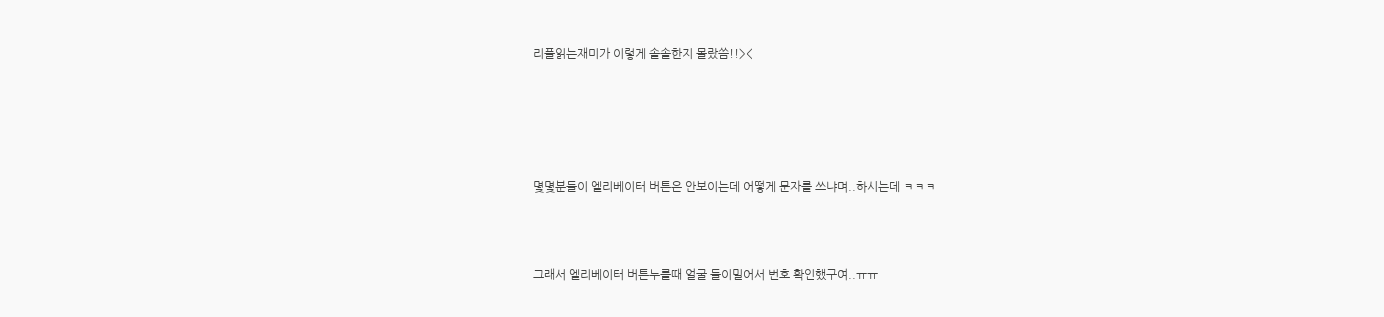리플읽는재미가 이렇게 솔솔한지 몰랐씀!!><





몇몇분들이 엘리베이터 버튼은 안보이는데 어떻게 문자를 쓰냐며..하시는데 ㅋㅋㅋ



그래서 엘리베이터 버튼누를때 얼굴 들이밀어서 번호 확인했구여..ㅠㅠ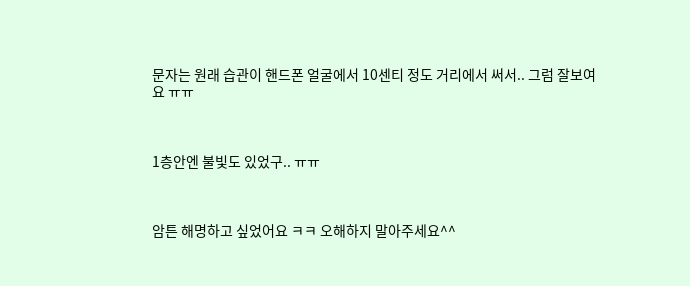문자는 원래 습관이 핸드폰 얼굴에서 10센티 정도 거리에서 써서.. 그럼 잘보여요 ㅠㅠ



1층안엔 불빛도 있었구.. ㅠㅠ



암튼 해명하고 싶었어요 ㅋㅋ 오해하지 말아주세요^^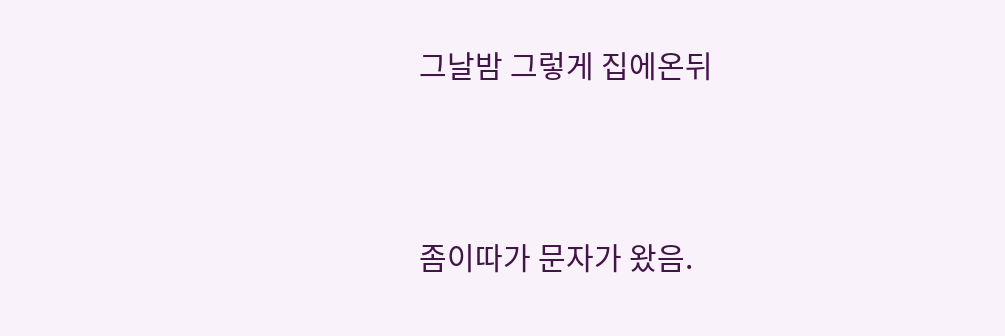그날밤 그렇게 집에온뒤



좀이따가 문자가 왔음.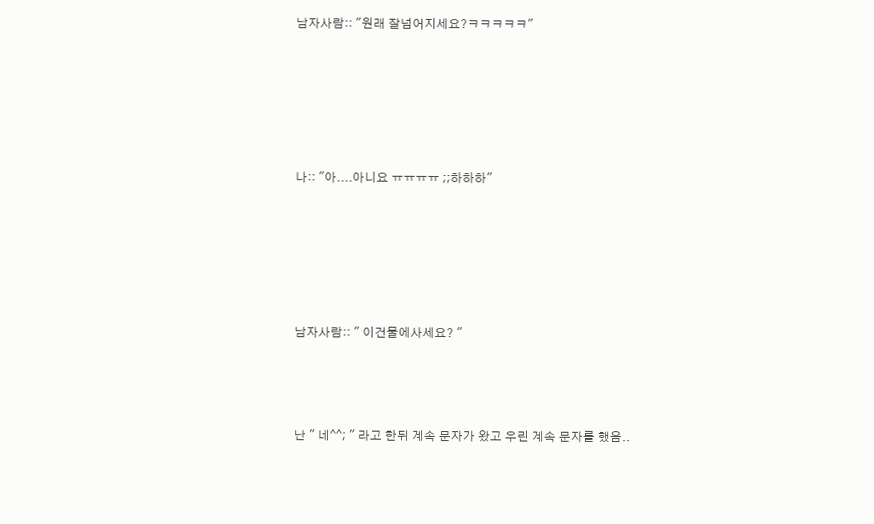남자사람:: "원래 잘넘어지세요?ㅋㅋㅋㅋㅋ"





나:: "아....아니요 ㅠㅠㅠㅠ ;;하하하"





남자사람:: " 이건물에사세요? "



난 " 네^^; " 라고 한뒤 계속 문자가 왔고 우린 계속 문자를 했음..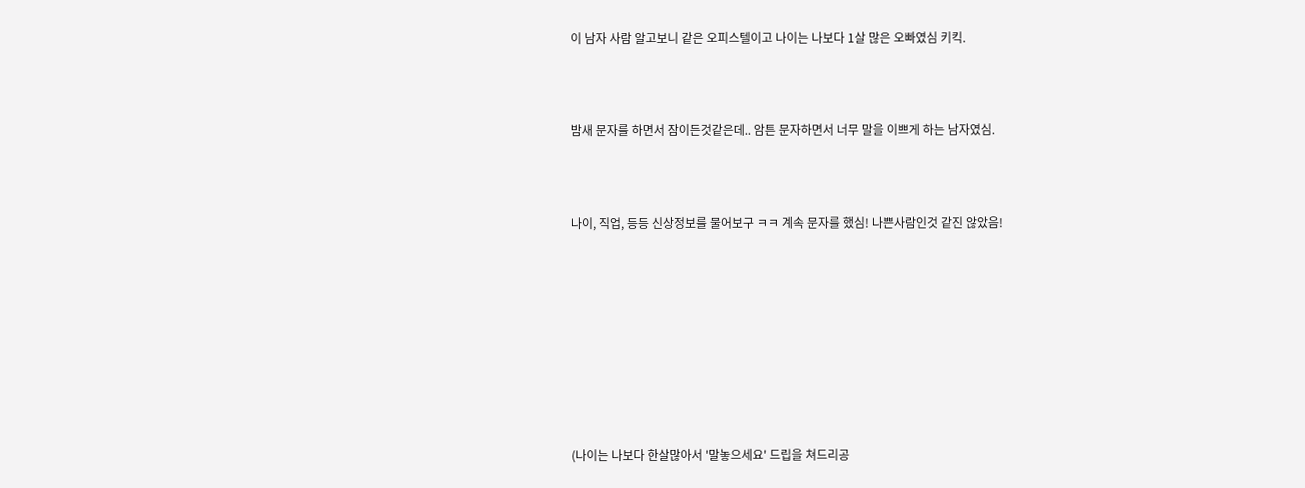이 남자 사람 알고보니 같은 오피스텔이고 나이는 나보다 1살 많은 오빠였심 키킥.



밤새 문자를 하면서 잠이든것같은데.. 암튼 문자하면서 너무 말을 이쁘게 하는 남자였심.



나이, 직업, 등등 신상정보를 물어보구 ㅋㅋ 계속 문자를 했심! 나쁜사람인것 같진 않았음!









(나이는 나보다 한살많아서 '말놓으세요' 드립을 쳐드리공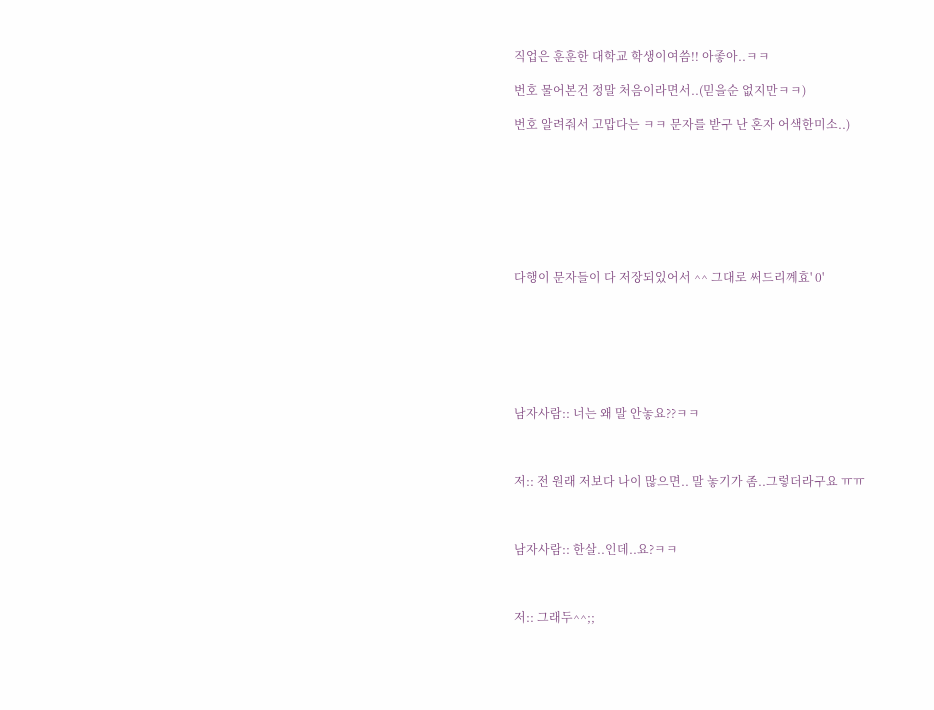직업은 훈훈한 대학교 학생이여씀!! 아좋아..ㅋㅋ

번호 물어본건 정말 처음이라면서..(믿을순 없지만ㅋㅋ)

번호 알려줘서 고맙다는 ㅋㅋ 문자를 받구 난 혼자 어색한미소..)








다행이 문자들이 다 저장되있어서 ^^ 그대로 써드리꼐효' 0'







남자사람:: 너는 왜 말 안놓요??ㅋㅋ



저:: 전 원래 저보다 나이 많으면.. 말 놓기가 좀..그렇더라구요 ㅠㅠ



남자사람:: 한살..인데..요?ㅋㅋ



저:: 그래두^^;;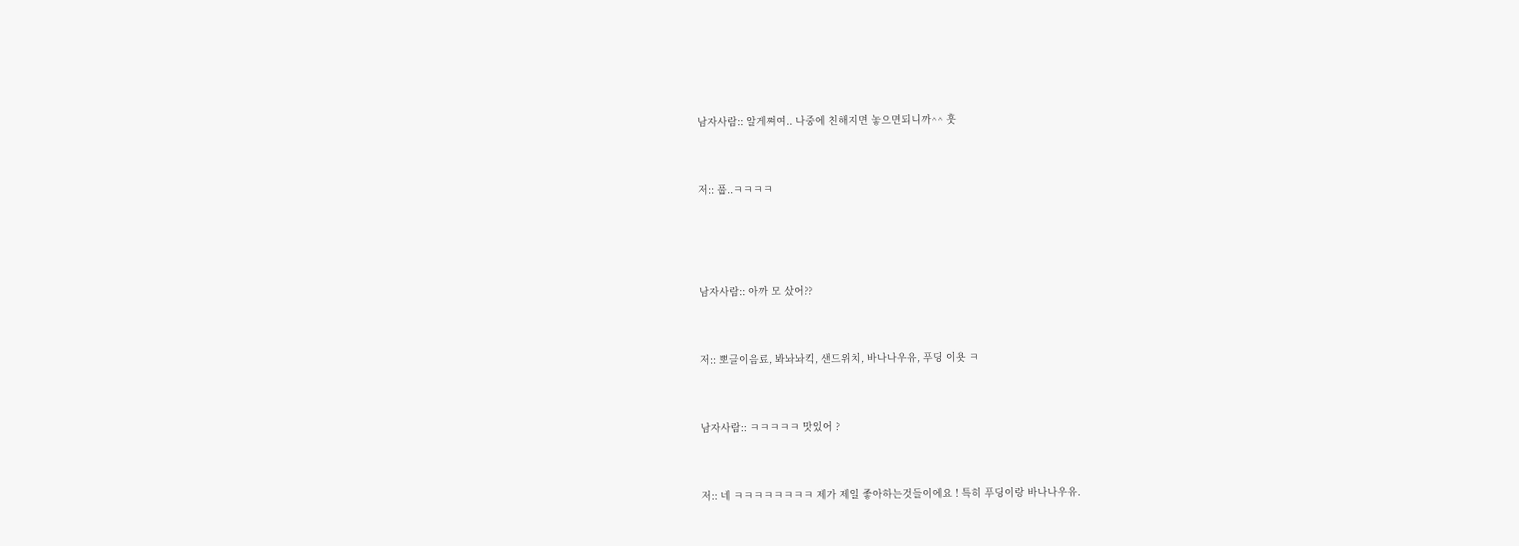남자사람:: 알게쪄여.. 나중에 친해지면 놓으면되니까^^ 훗



저:: 풉..ㅋㅋㅋㅋ





남자사람:: 아까 모 샀어??



저:: 뽀글이음료, 봐놔놔킥, 샌드위치, 바나나우유, 푸딩 이욧 ㅋ



남자사람:: ㅋㅋㅋㅋㅋ 맛있어 ?



저:: 네 ㅋㅋㅋㅋㅋㅋㅋㅋ 제가 제일 좋아하는것들이에요 ! 특히 푸딩이랑 바나나우유.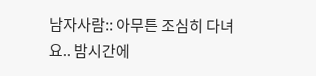남자사람:: 아무튼 조심히 다녀요.. 밤시간에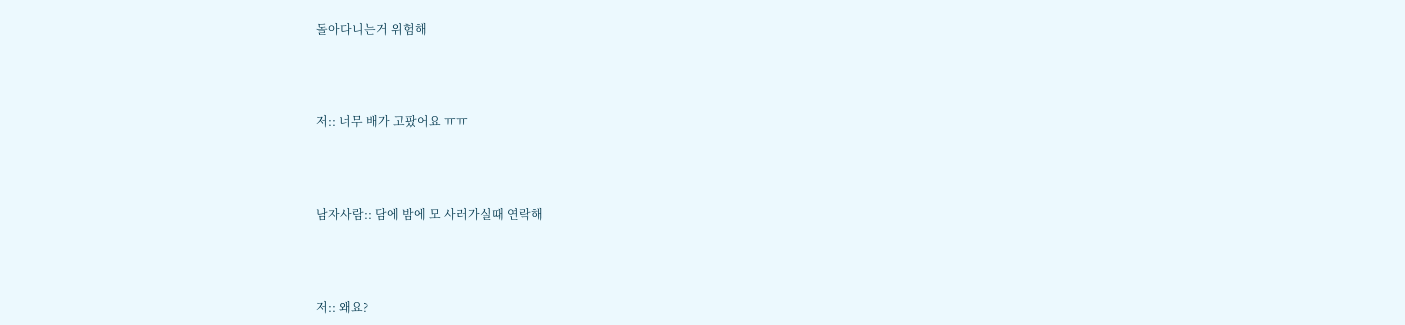돌아다니는거 위험해



저:: 너무 배가 고팠어요 ㅠㅠ



남자사람:: 담에 밤에 모 사러가실때 연락해



저:: 왜요?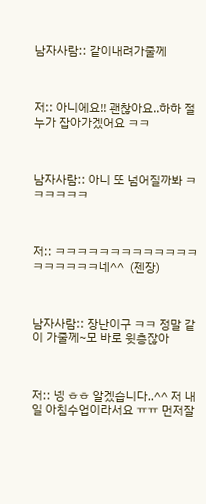남자사람:: 같이내려가줄께



저:: 아니에요!! 괜찮아요..하하 절 누가 잡아가겠어요 ㅋㅋ



남자사람:: 아니 또 넘어질까봐 ㅋㅋㅋㅋㅋㅋ



저:: ㅋㅋㅋㅋㅋㅋㅋㅋㅋㅋㅋㅋㅋㅋㅋㅋㅋㅋㅋ네^^  (젠장)



남자사람:: 장난이구 ㅋㅋ 정말 같이 가줄께~모 바로 윗층잖아



저:: 넹 ㅎㅎ 알겠습니다..^^ 저 내일 아침수업이라서요 ㅠㅠ 먼저잘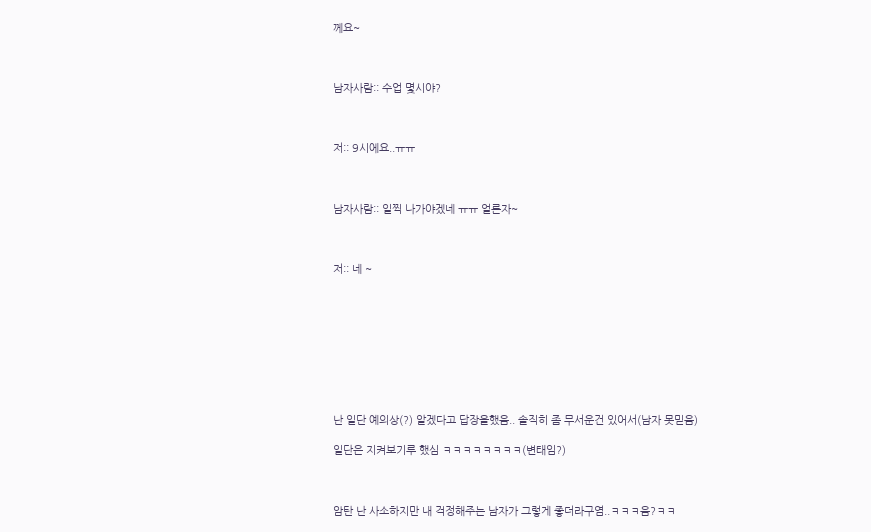께요~



남자사람:: 수업 몇시야?



저:: 9시에요..ㅠㅠ



남자사람:: 일찍 나가야겠네 ㅠㅠ 얼른자~



저:: 네 ~









난 일단 예의상(?) 알겠다고 답장을했음.. 솔직히 좀 무서운건 있어서(남자 못믿음)

일단은 지켜보기루 했심 ㅋㅋㅋㅋㅋㅋㅋㅋ(변태임?)



암탄 난 사소하지만 내 걱정해주는 남자가 그렇게 좋더라구염..ㅋㅋㅋ음?ㅋㅋ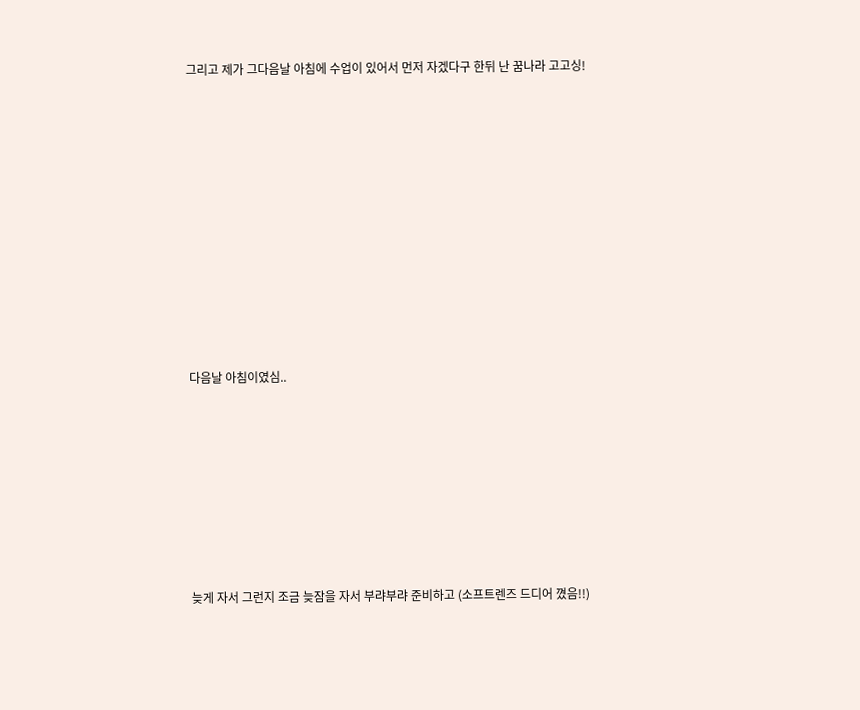그리고 제가 그다음날 아침에 수업이 있어서 먼저 자겠다구 한뒤 난 꿈나라 고고싱!













다음날 아침이였심..









늦게 자서 그런지 조금 늦잠을 자서 부랴부랴 준비하고 (소프트렌즈 드디어 꼈음!!)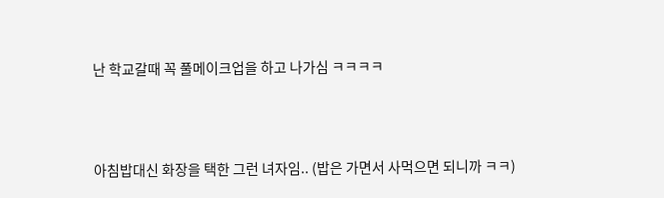난 학교갈때 꼭 풀메이크업을 하고 나가심 ㅋㅋㅋㅋ



아침밥대신 화장을 택한 그런 녀자임.. (밥은 가면서 사먹으면 되니까 ㅋㅋ)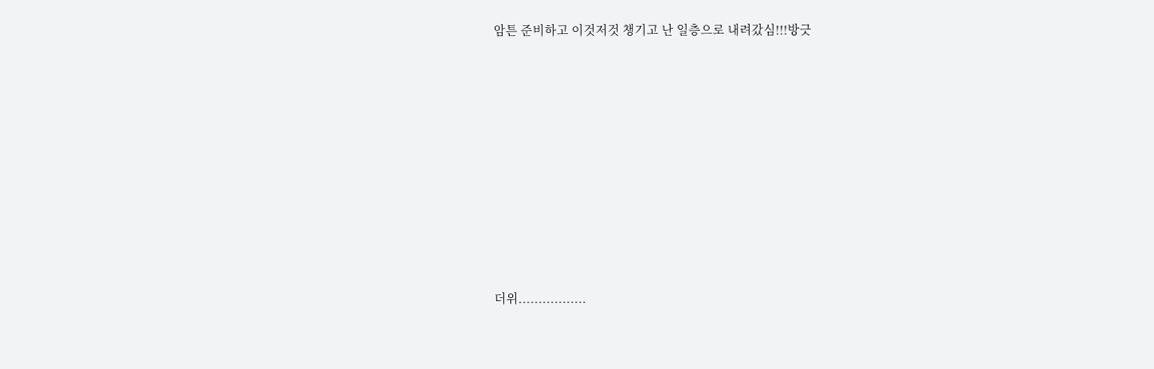암튼 준비하고 이것저것 챙기고 난 일층으로 내려갔심!!!방긋









더위.................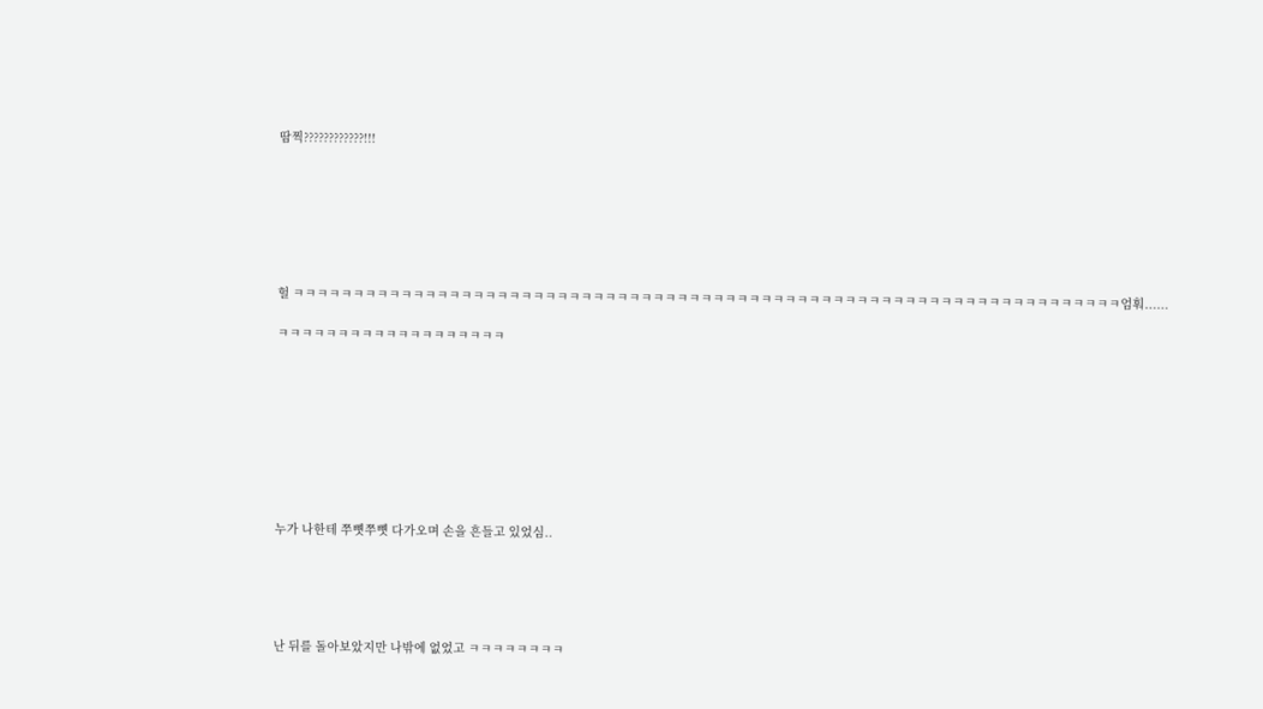땀찍????????????!!!







헐 ㅋㅋㅋㅋㅋㅋㅋㅋㅋㅋㅋㅋㅋㅋㅋㅋㅋㅋㅋㅋㅋㅋㅋㅋㅋㅋㅋㅋㅋㅋㅋㅋㅋㅋㅋㅋㅋㅋㅋㅋㅋㅋㅋㅋㅋㅋㅋㅋㅋㅋㅋㅋㅋㅋㅋㅋㅋㅋㅋㅋㅋㅋㅋㅋㅋㅋㅋㅋㅋ엄훠......

ㅋㅋㅋㅋㅋㅋㅋㅋㅋㅋㅋㅋㅋㅋㅋㅋㅋㅋㅋ









누가 나한테 쭈뼛쭈뼛 다가오며 손을 흔들고 있었심..





난 뒤를 돌아보았지만 나밖에 없었고 ㅋㅋㅋㅋㅋㅋㅋㅋ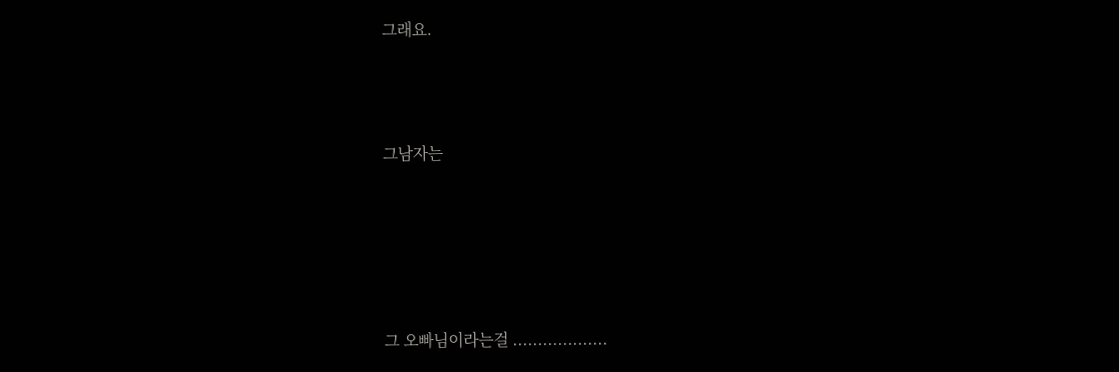그래요.



그남자는





그 오빠님이라는걸 ...................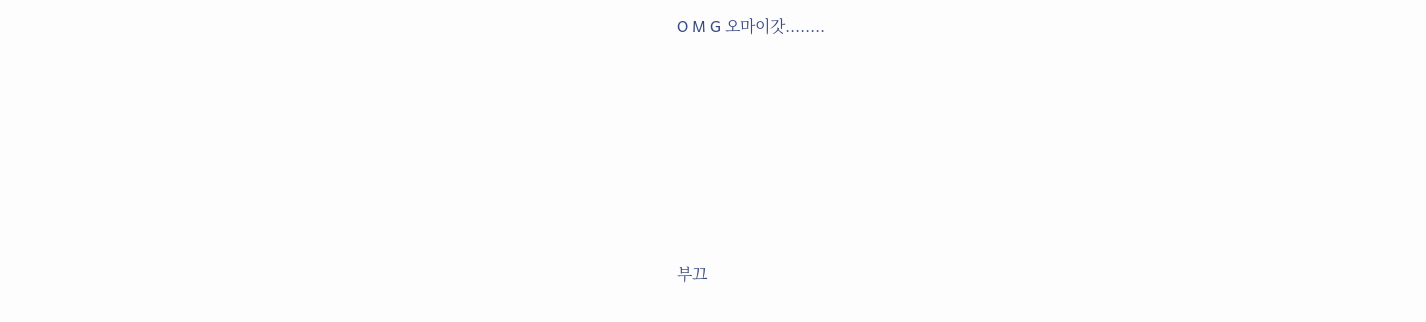O M G 오마이갓........









부끄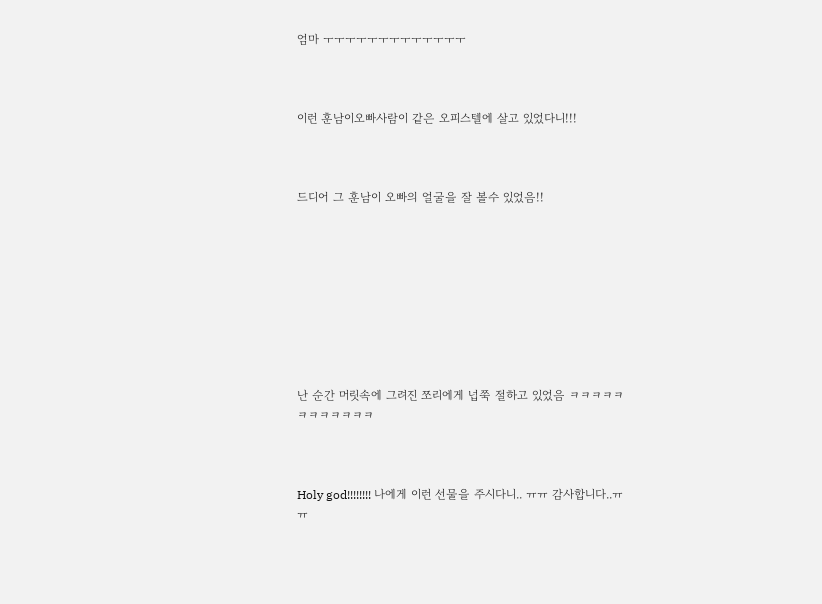엄마 ㅜㅜㅜㅜㅜㅜㅜㅜㅜㅜㅜㅜㅜ



이런 훈남이오빠사람이 같은 오피스텔에 살고 있었다니!!!



드디어 그 훈남이 오빠의 얼굴을 잘 볼수 있었음!!









난 순간 머릿속에 그려진 쪼리에게 넙쭉 절하고 있었음 ㅋㅋㅋㅋㅋㅋㅋㅋㅋㅋㅋㅋ



Holy god!!!!!!!! 나에게 이런 선물을 주시다니.. ㅠㅠ 감사합니다..ㅠㅠ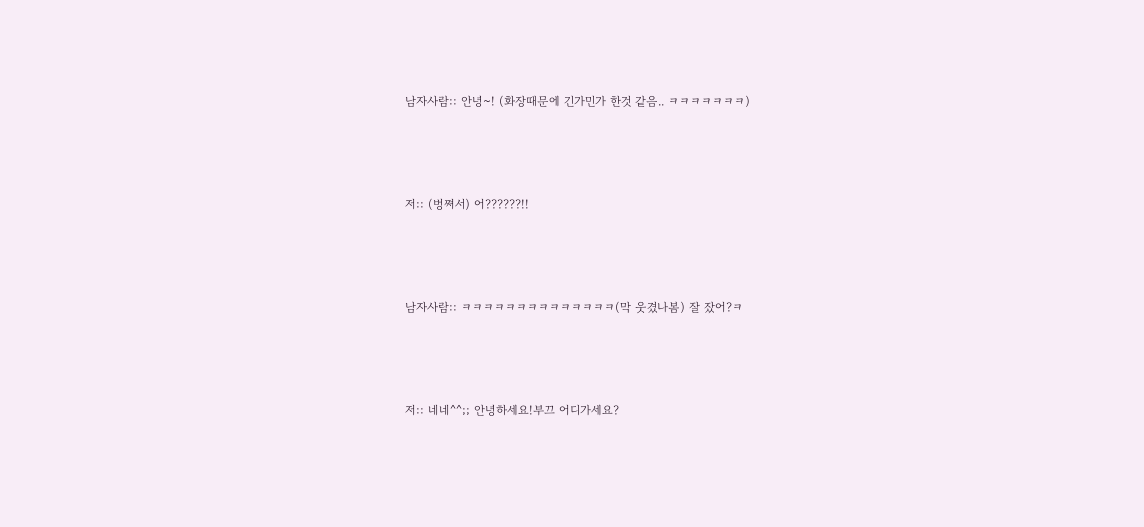남자사람:: 안녕~! (화장때문에 긴가민가 한것 같음.. ㅋㅋㅋㅋㅋㅋㅋ)



저:: (벙쪄서) 어??????!!



남자사람:: ㅋㅋㅋㅋㅋㅋㅋㅋㅋㅋㅋㅋㅋㅋ(막 웃겼나봄) 잘 잤어?ㅋ



저:: 네네^^;; 안녕하세요!부끄 어디가세요?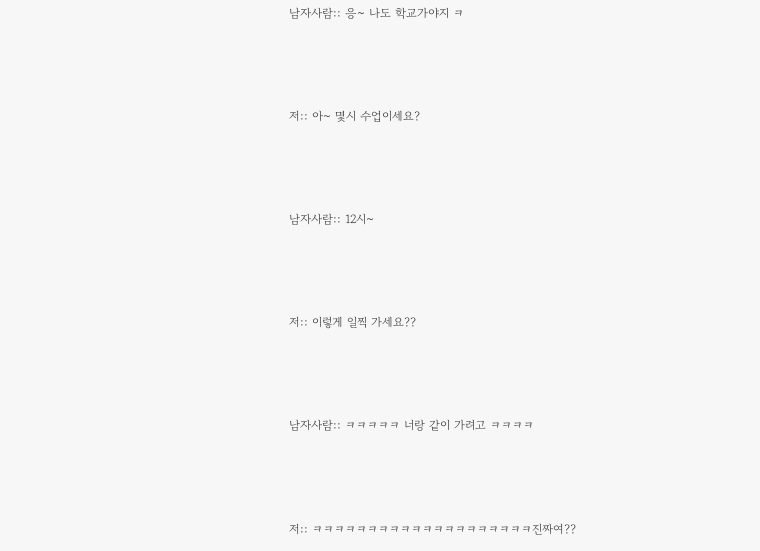남자사람:: 응~ 나도 학교가야지 ㅋ



저:: 아~ 몇시 수업이세요?



남자사람:: 12시~



저:: 이렇게 일찍 가세요??



남자사람:: ㅋㅋㅋㅋㅋ 너랑 같이 가려고 ㅋㅋㅋㅋ



저:: ㅋㅋㅋㅋㅋㅋㅋㅋㅋㅋㅋㅋㅋㅋㅋㅋㅋㅋㅋㅋ진짜여??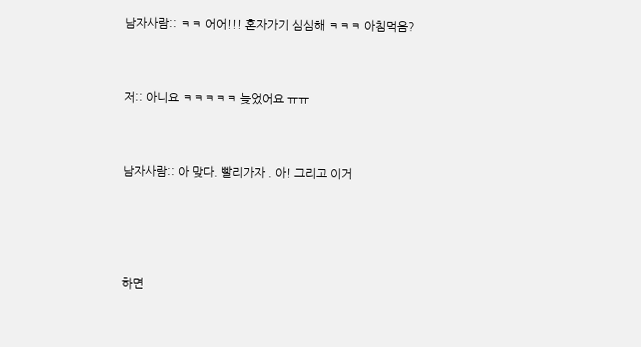남자사람:: ㅋㅋ 어어!!! 혼자가기 심심해 ㅋㅋㅋ 아침먹음?



저:: 아니요 ㅋㅋㅋㅋㅋ 늦었어요 ㅠㅠ



남자사람:: 아 맞다. 빨리가자 . 아! 그리고 이거





하면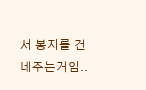서 봉지를 건네주는거임..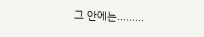그 안에는.........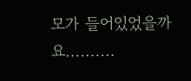모가 들어있었을까요..........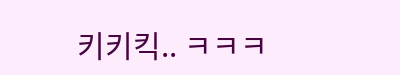키키킥.. ㅋㅋㅋ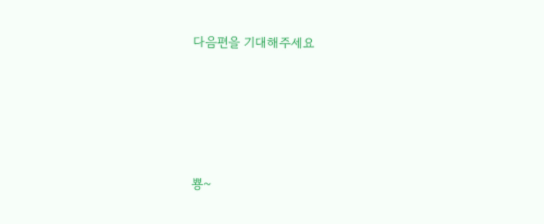다음편을 기대해주세요





뿅~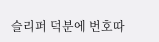슬리퍼 덕분에 번호따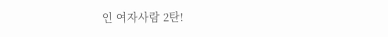인 여자사람 2탄!